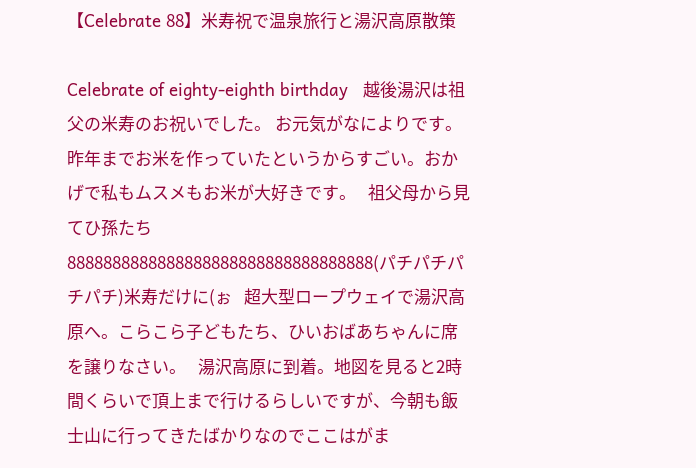【Celebrate 88】米寿祝で温泉旅行と湯沢高原散策

Celebrate of eighty‐eighth birthday   越後湯沢は祖父の米寿のお祝いでした。 お元気がなによりです。   昨年までお米を作っていたというからすごい。おかげで私もムスメもお米が大好きです。   祖父母から見てひ孫たち 8888888888888888888888888888888888(パチパチパチパチ)米寿だけに(ぉ   超大型ロープウェイで湯沢高原へ。こらこら子どもたち、ひいおばあちゃんに席を譲りなさい。   湯沢高原に到着。地図を見ると2時間くらいで頂上まで行けるらしいですが、今朝も飯士山に行ってきたばかりなのでここはがま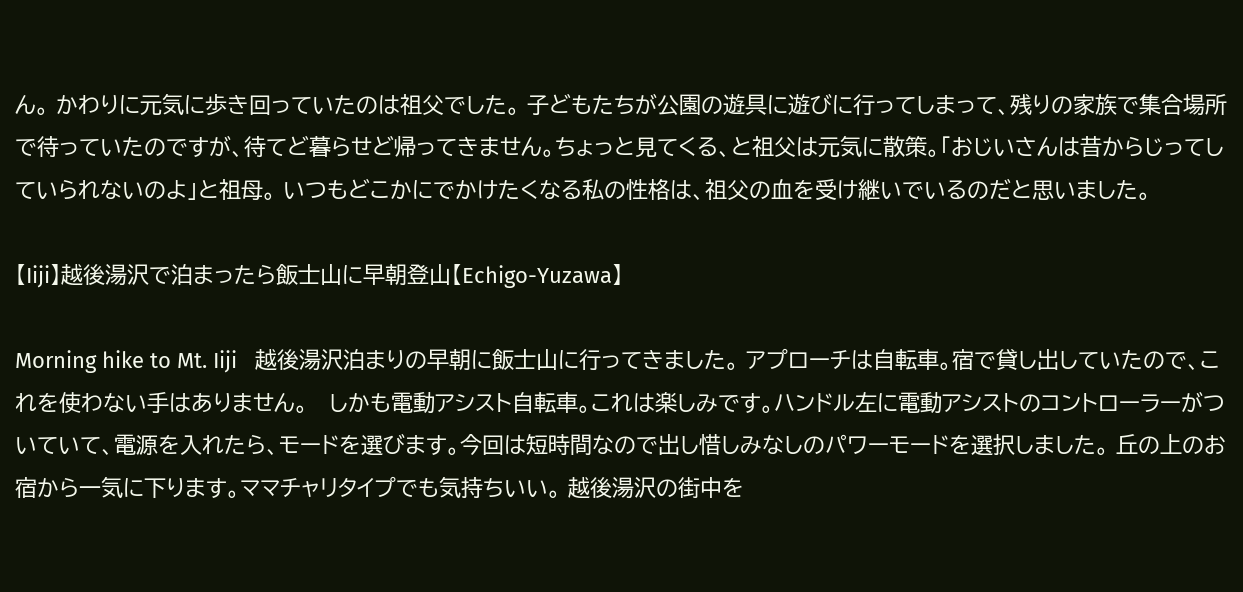ん。 かわりに元気に歩き回っていたのは祖父でした。 子どもたちが公園の遊具に遊びに行ってしまって、残りの家族で集合場所で待っていたのですが、待てど暮らせど帰ってきません。ちょっと見てくる、と祖父は元気に散策。「おじいさんは昔からじってしていられないのよ」と祖母。 いつもどこかにでかけたくなる私の性格は、祖父の血を受け継いでいるのだと思いました。

【Iiji】越後湯沢で泊まったら飯士山に早朝登山【Echigo-Yuzawa】

Morning hike to Mt. Iiji   越後湯沢泊まりの早朝に飯士山に行ってきました。 アプローチは自転車。宿で貸し出していたので、これを使わない手はありません。   しかも電動アシスト自転車。これは楽しみです。ハンドル左に電動アシストのコントローラーがついていて、電源を入れたら、モードを選びます。今回は短時間なので出し惜しみなしのパワーモードを選択しました。 丘の上のお宿から一気に下ります。ママチャリタイプでも気持ちいい。 越後湯沢の街中を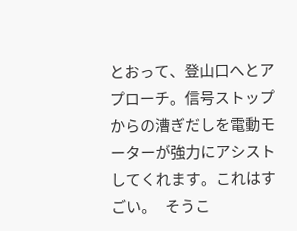とおって、登山口へとアプローチ。信号ストップからの漕ぎだしを電動モーターが強力にアシストしてくれます。これはすごい。   そうこ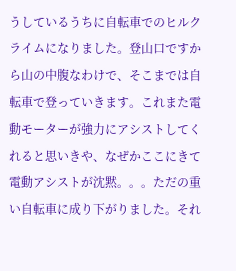うしているうちに自転車でのヒルクライムになりました。登山口ですから山の中腹なわけで、そこまでは自転車で登っていきます。これまた電動モーターが強力にアシストしてくれると思いきや、なぜかここにきて電動アシストが沈黙。。。ただの重い自転車に成り下がりました。それ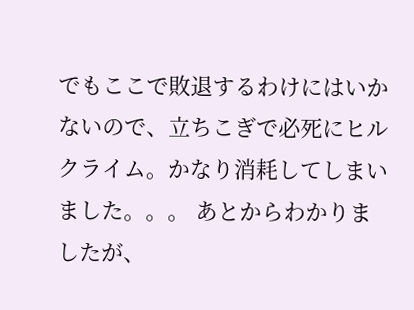でもここで敗退するわけにはいかないので、立ちこぎで必死にヒルクライム。かなり消耗してしまいました。。。 あとからわかりましたが、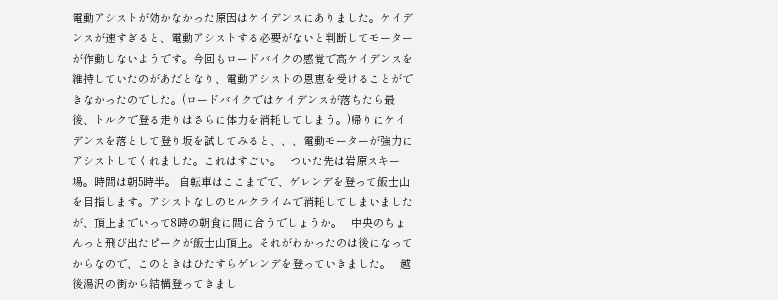電動アシストが効かなかった原因はケイデンスにありました。ケイデンスが速すぎると、電動アシストする必要がないと判断してモーターが作動しないようです。今回もロードバイクの感覚で高ケイデンスを維持していたのがあだとなり、電動アシストの恩恵を受けることができなかったのでした。(ロードバイクではケイデンスが落ちたら最後、トルクで登る走りはさらに体力を消耗してしまう。)帰りにケイデンスを落として登り坂を試してみると、、、電動モーターが強力にアシストしてくれました。これはすごい。   ついた先は岩原スキー場。時間は朝5時半。 自転車はここまでで、ゲレンデを登って飯士山を目指します。アシストなしのヒルクライムで消耗してしまいましたが、頂上までいって8時の朝食に間に合うでしょうか。   中央のちょんっと飛び出たピークが飯士山頂上。それがわかったのは後になってからなので、このときはひたすらゲレンデを登っていきました。   越後湯沢の街から結構登ってきまし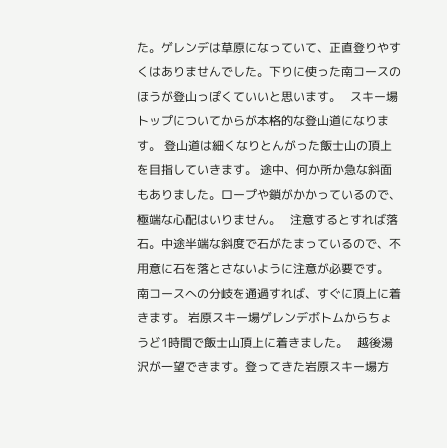た。ゲレンデは草原になっていて、正直登りやすくはありませんでした。下りに使った南コースのほうが登山っぽくていいと思います。   スキー場トップについてからが本格的な登山道になります。 登山道は細くなりとんがった飯士山の頂上を目指していきます。 途中、何か所か急な斜面もありました。ロープや鎖がかかっているので、極端な心配はいりません。   注意するとすれば落石。中途半端な斜度で石がたまっているので、不用意に石を落とさないように注意が必要です。   南コースへの分岐を通過すれば、すぐに頂上に着きます。 岩原スキー場ゲレンデボトムからちょうど1時間で飯士山頂上に着きました。   越後湯沢が一望できます。登ってきた岩原スキー場方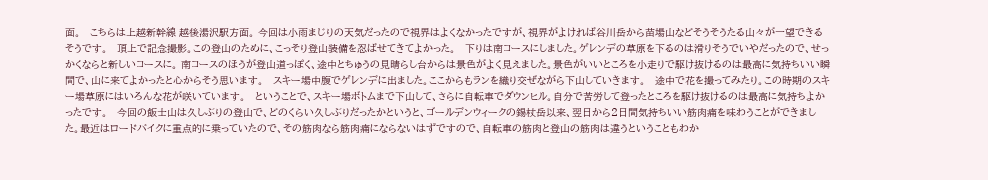面。   こちらは上越新幹線 越後湯沢駅方面。 今回は小雨まじりの天気だったので視界はよくなかったですが、視界がよければ谷川岳から苗場山などそうそうたる山々が一望できるそうです。   頂上で記念撮影。この登山のために、こっそり登山装備を忍ばせてきてよかった。   下りは南コースにしました。ゲレンデの草原を下るのは滑りそうでいやだったので、せっかくならと新しいコースに。 南コースのほうが登山道っぽく、途中とちゅうの見晴らし台からは景色がよく見えました。景色がいいところを小走りで駆け抜けるのは最高に気持ちいい瞬間で、山に来てよかったと心からそう思います。   スキー場中腹でゲレンデに出ました。ここからもランを織り交ぜながら下山していきます。   途中で花を撮ってみたり。この時期のスキー場草原にはいろんな花が咲いています。   ということで、スキー場ボトムまで下山して、さらに自転車でダウンヒル。自分で苦労して登ったところを駆け抜けるのは最高に気持ちよかったです。   今回の飯士山は久しぶりの登山で、どのくらい久しぶりだったかというと、ゴールデンウィークの錫杖岳以来、翌日から2日間気持ちいい筋肉痛を味わうことができました。最近はロードバイクに重点的に乗っていたので、その筋肉なら筋肉痛にならないはずですので、自転車の筋肉と登山の筋肉は違うということもわか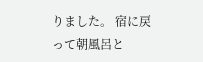りました。 宿に戻って朝風呂と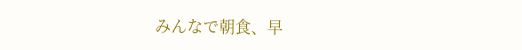みんなで朝食、早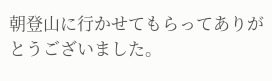朝登山に行かせてもらってありがとうございました。